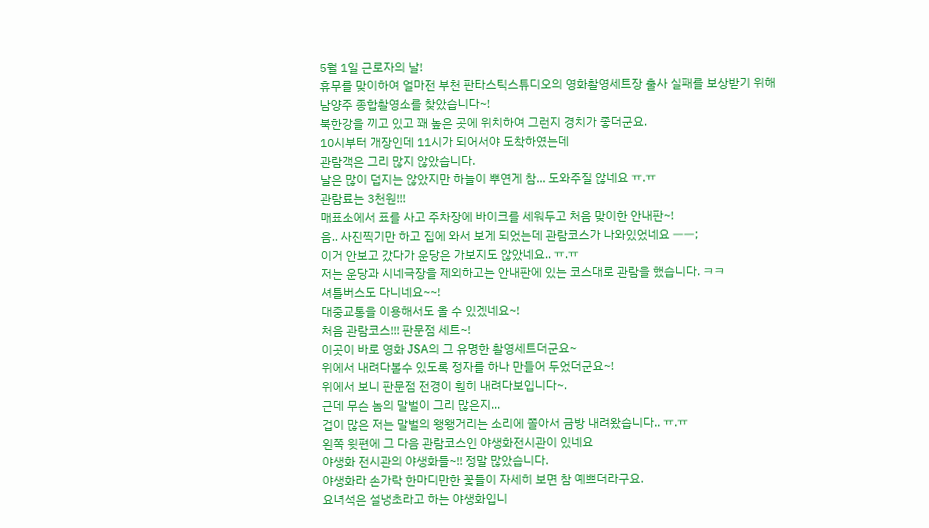5월 1일 근로자의 날!
휴무를 맞이하여 얼마전 부천 판타스틱스튜디오의 영화촬영세트장 출사 실패를 보상받기 위해
남양주 종합촬영소를 찾았습니다~!
북한강을 끼고 있고 꽤 높은 곳에 위치하여 그런지 경치가 좋더군요.
10시부터 개장인데 11시가 되어서야 도착하였는데
관람객은 그리 많지 않았습니다.
날은 많이 덥지는 않았지만 하늘이 뿌연게 참... 도와주질 않네요 ㅠ.ㅠ
관람료는 3천원!!!
매표소에서 표를 사고 주차장에 바이크를 세워두고 처음 맞이한 안내판~!
음.. 사진찍기만 하고 집에 와서 보게 되었는데 관람코스가 나와있었네요 ㅡㅡ;
이거 안보고 갔다가 운당은 가보지도 않았네요.. ㅠ.ㅠ
저는 운당과 시네극장을 제외하고는 안내판에 있는 코스대로 관람을 했습니다. ㅋㅋ
셔틀버스도 다니네요~~!
대중교통을 이용해서도 올 수 있겠네요~!
처음 관람코스!!! 판문점 세트~!
이곳이 바로 영화 JSA의 그 유명한 촬영세트더군요~
위에서 내려다볼수 있도록 정자를 하나 만들어 두었더군요~!
위에서 보니 판문점 전경이 훤히 내려다보입니다~.
근데 무슨 놈의 말벌이 그리 많은지...
겁이 많은 저는 말벌의 왱왱거리는 소리에 쫄아서 금방 내려왔습니다.. ㅠ.ㅠ
왼쪽 윗편에 그 다음 관람코스인 야생화전시관이 있네요
야생화 전시관의 야생화들~!! 정말 많았습니다.
야생화라 손가락 한마디만한 꽃들이 자세히 보면 참 예쁘더라구요.
요녀석은 설냉초라고 하는 야생화입니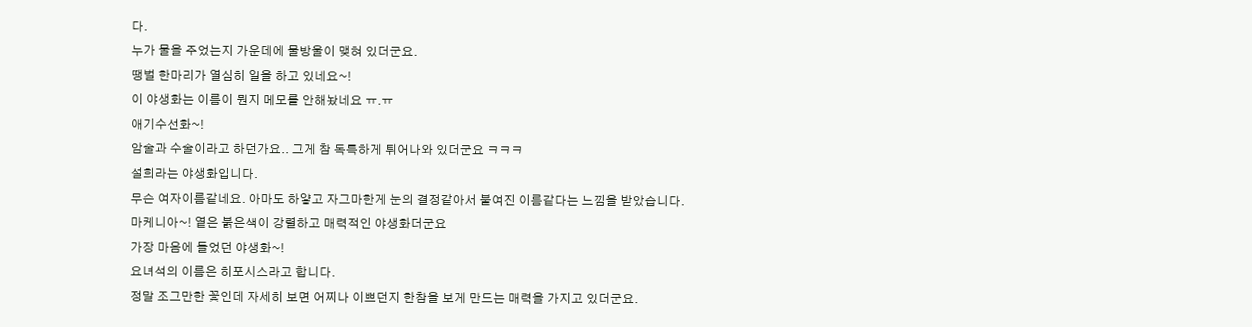다.
누가 물을 주었는지 가운데에 물방울이 맺혀 있더군요.
땡벌 한마리가 열심히 일을 하고 있네요~!
이 야생화는 이름이 뭔지 메모를 안해놨네요 ㅠ.ㅠ
애기수선화~!
암술과 수술이라고 하던가요.. 그게 참 독특하게 튀어나와 있더군요 ㅋㅋㅋ
설희라는 야생화입니다.
무슨 여자이름같네요. 아마도 하얗고 자그마한게 눈의 결정같아서 붙여진 이름같다는 느낌을 받았습니다.
마케니아~! 옅은 붉은색이 강렬하고 매력적인 야생화더군요
가장 마음에 들었던 야생화~!
요녀석의 이름은 히포시스라고 합니다.
정말 조그만한 꽃인데 자세히 보면 어찌나 이쁘던지 한참을 보게 만드는 매력을 가지고 있더군요.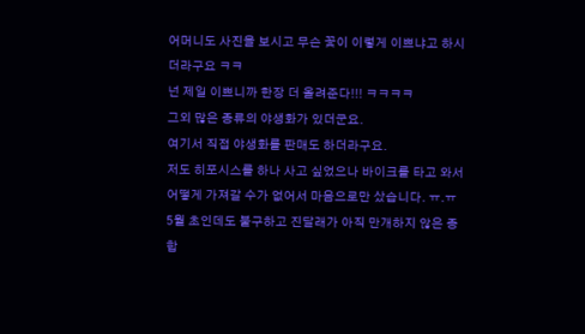어머니도 사진을 보시고 무슨 꽃이 이렇게 이쁘냐고 하시더라구요 ㅋㅋ
넌 제일 이쁘니까 한장 더 올려준다!!! ㅋㅋㅋㅋ
그외 많은 종류의 야생화가 있더군요.
여기서 직접 야생화를 판매도 하더라구요.
저도 히포시스를 하나 사고 싶었으나 바이크를 타고 와서 어떻게 가져갈 수가 없어서 마음으로만 샀습니다. ㅠ.ㅠ
5월 초인데도 불구하고 진달래가 아직 만개하지 않은 종합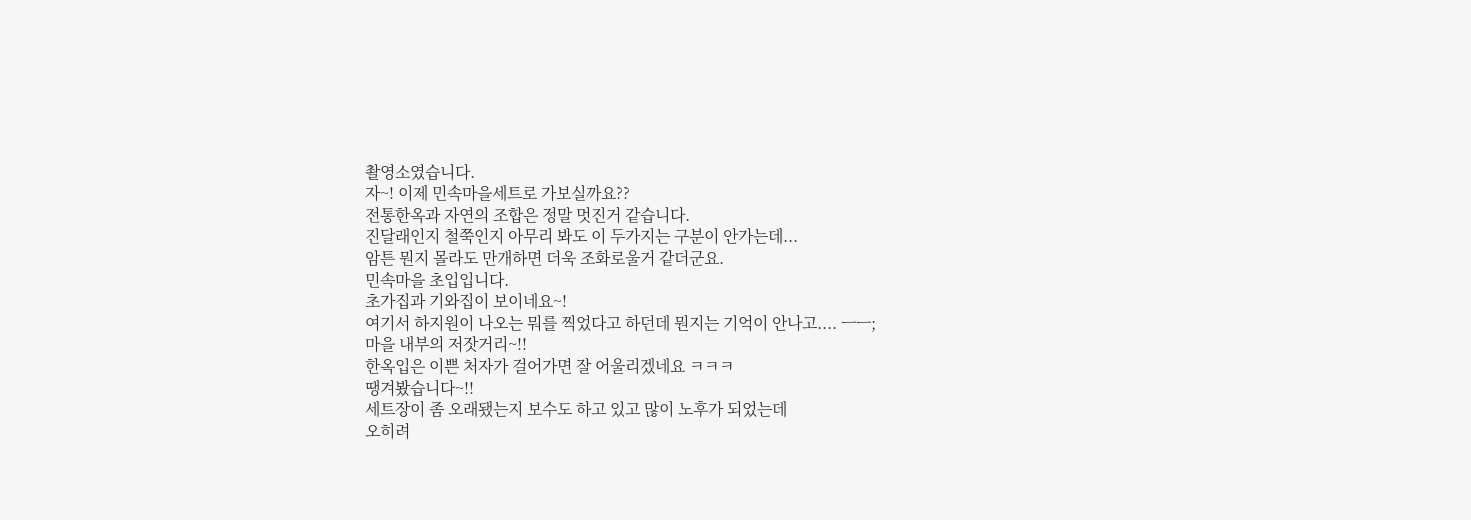촬영소였습니다.
자~! 이제 민속마을세트로 가보실까요??
전통한옥과 자연의 조합은 정말 멋진거 같습니다.
진달래인지 철쭉인지 아무리 봐도 이 두가지는 구분이 안가는데...
암튼 뭔지 몰라도 만개하면 더욱 조화로울거 같더군요.
민속마을 초입입니다.
초가집과 기와집이 보이네요~!
여기서 하지원이 나오는 뭐를 찍었다고 하던데 뭔지는 기억이 안나고.... ㅡㅡ;
마을 내부의 저잣거리~!!
한옥입은 이쁜 처자가 걸어가면 잘 어울리겠네요 ㅋㅋㅋ
땡겨봤습니다~!!
세트장이 좀 오래됐는지 보수도 하고 있고 많이 노후가 되었는데
오히려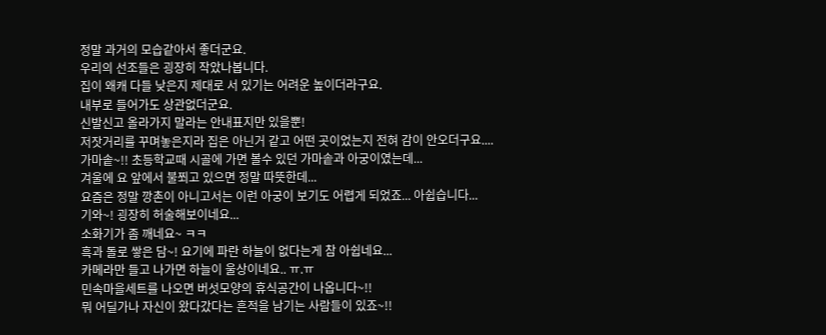정말 과거의 모습같아서 좋더군요.
우리의 선조들은 굉장히 작았나봅니다.
집이 왜캐 다들 낮은지 제대로 서 있기는 어려운 높이더라구요.
내부로 들어가도 상관없더군요.
신발신고 올라가지 말라는 안내표지만 있을뿐!
저잣거리를 꾸며놓은지라 집은 아닌거 같고 어떤 곳이었는지 전혀 감이 안오더구요....
가마솥~!! 초등학교때 시골에 가면 볼수 있던 가마솥과 아궁이였는데...
겨울에 요 앞에서 불쬐고 있으면 정말 따뜻한데...
요즘은 정말 깡촌이 아니고서는 이런 아궁이 보기도 어렵게 되었죠... 아쉽습니다...
기와~! 굉장히 허술해보이네요...
소화기가 좀 깨네요~ ㅋㅋ
흑과 돌로 쌓은 담~! 요기에 파란 하늘이 없다는게 참 아쉽네요...
카메라만 들고 나가면 하늘이 울상이네요.. ㅠ.ㅠ
민속마을세트를 나오면 버섯모양의 휴식공간이 나옵니다~!!
뭐 어딜가나 자신이 왔다갔다는 흔적을 남기는 사람들이 있죠~!!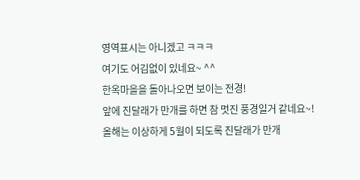영역표시는 아니겠고 ㅋㅋㅋ
여기도 어김없이 있네요~ ^^
한옥마을을 돌아나오면 보이는 전경!
앞에 진달래가 만개를 하면 참 멋진 풍경일거 같네요~!
올해는 이상하게 5월이 되도록 진달래가 만개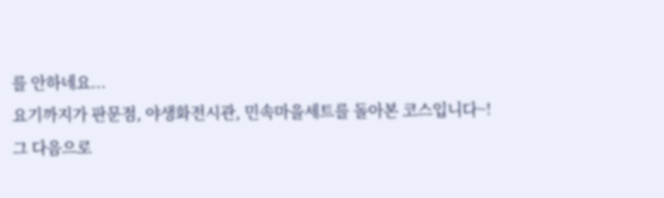를 안하네요...
요기까지가 판문점, 야생화전시관, 민속마을세트를 돌아본 코스입니다~!
그 다음으로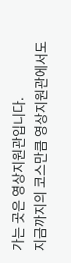가는 곳은 영상지원관입니다.
지금까지의 코스만큼 영상지원관에서도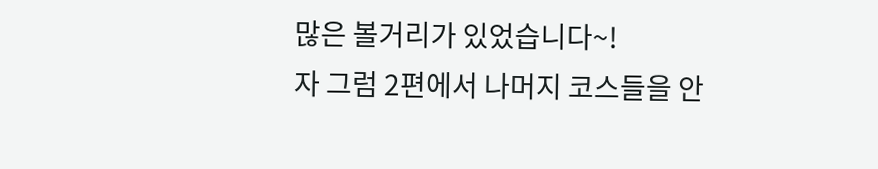많은 볼거리가 있었습니다~!
자 그럼 2편에서 나머지 코스들을 안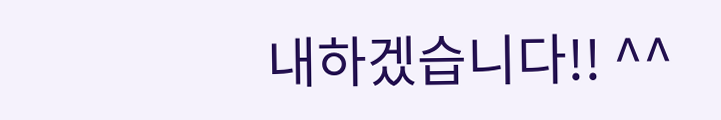내하겠습니다!! ^^